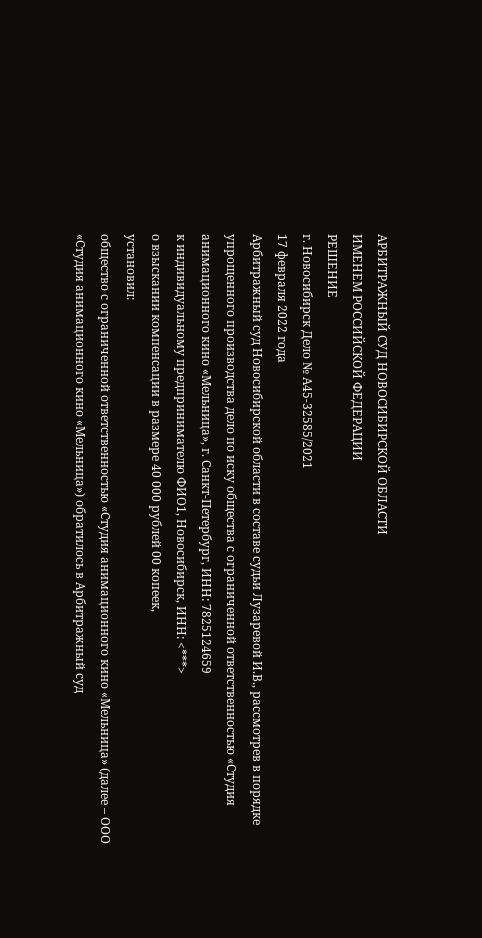АРБИТРАЖНЫЙ СУД НОВОСИБИРСКОЙ ОБЛАСТИ
ИМЕНЕМ РОССИЙСКОЙ ФЕДЕРАЦИИ
РЕШЕНИЕ
г. Новосибирск Дело № А45-32585/2021
17 февраля 2022 года
Арбитражный суд Новосибирской области в составе судьи Лузаревой И.В., рассмотрев в порядке упрощенного производства дело по иску общества с ограниченной ответственностью «Студия анимационного кино «Мельница», г. Санкт-Петербург, ИНН: 7825124659
к индивидуальному предпринимателю ФИО1, Новосибирск, ИНН: <***>
о взыскании компенсации в размере 40 000 рублей 00 копеек,
установил:
общество с ограниченной ответственностью «Студия анимационного кино «Мельница» (далее – ООО «Студия анимационного кино «Мельница») обратилось в Арбитражный суд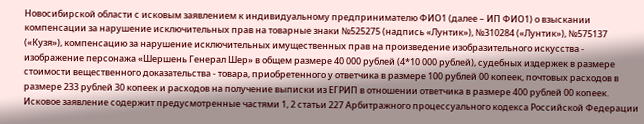Новосибирской области с исковым заявлением к индивидуальному предпринимателю ФИО1 (далее – ИП ФИО1) о взыскании компенсации за нарушение исключительных прав на товарные знаки №525275 (надпись «Лунтик»), №310284 («Лунтик»), №575137 («Кузя»), компенсацию за нарушение исключительных имущественных прав на произведение изобразительного искусства - изображение персонажа «Шершень Генерал Шер» в общем размере 40 000 рублей (4*10 000 рублей), судебных издержек в размере стоимости вещественного доказательства - товара, приобретенного у ответчика в размере 100 рублей 00 копеек, почтовых расходов в размере 233 рублей 30 копеек и расходов на получение выписки из ЕГРИП в отношении ответчика в размере 400 рублей 00 копеек.
Исковое заявление содержит предусмотренные частями 1, 2 статьи 227 Арбитражного процессуального кодекса Российской Федерации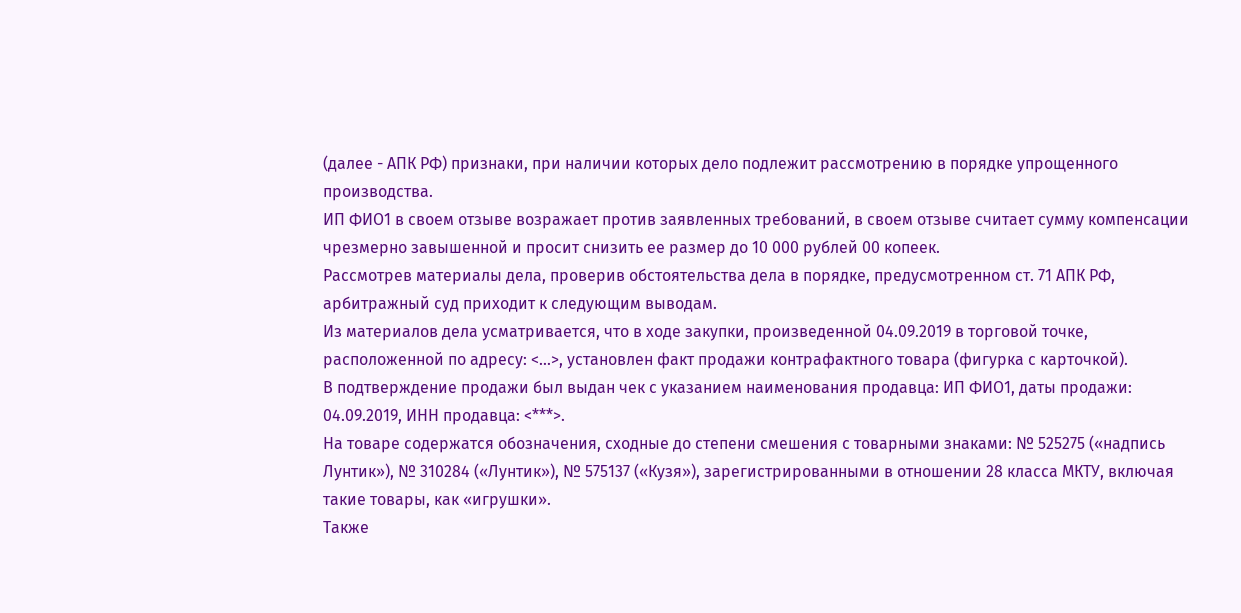(далее - АПК РФ) признаки, при наличии которых дело подлежит рассмотрению в порядке упрощенного производства.
ИП ФИО1 в своем отзыве возражает против заявленных требований, в своем отзыве считает сумму компенсации чрезмерно завышенной и просит снизить ее размер до 10 000 рублей 00 копеек.
Рассмотрев материалы дела, проверив обстоятельства дела в порядке, предусмотренном ст. 71 АПК РФ, арбитражный суд приходит к следующим выводам.
Из материалов дела усматривается, что в ходе закупки, произведенной 04.09.2019 в торговой точке, расположенной по адресу: <...>, установлен факт продажи контрафактного товара (фигурка с карточкой).
В подтверждение продажи был выдан чек с указанием наименования продавца: ИП ФИО1, даты продажи: 04.09.2019, ИНН продавца: <***>.
На товаре содержатся обозначения, сходные до степени смешения с товарными знаками: № 525275 («надпись Лунтик»), № 310284 («Лунтик»), № 575137 («Кузя»), зарегистрированными в отношении 28 класса МКТУ, включая такие товары, как «игрушки».
Также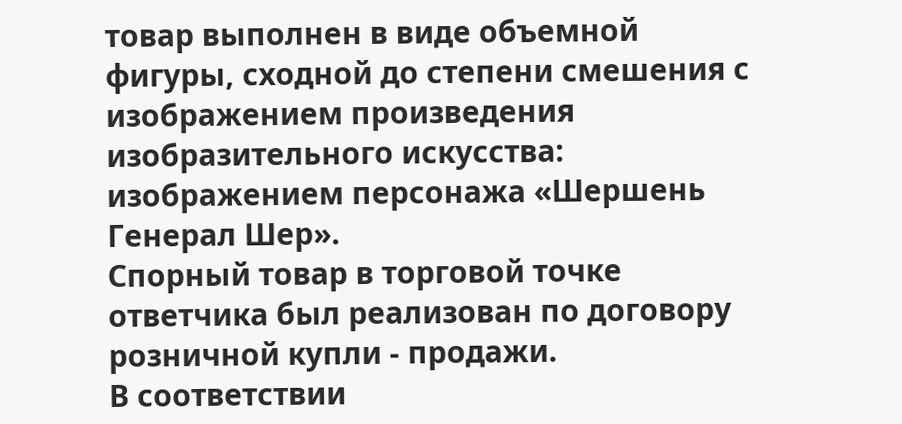товар выполнен в виде объемной фигуры, сходной до степени смешения с изображением произведения изобразительного искусства: изображением персонажа «Шершень Генерал Шер».
Спорный товар в торговой точке ответчика был реализован по договору розничной купли - продажи.
В соответствии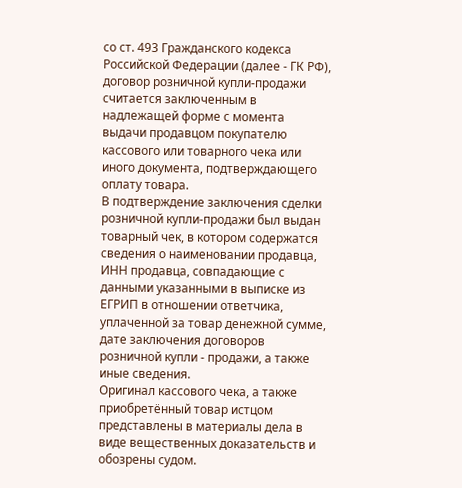со ст. 493 Гражданского кодекса Российской Федерации (далее - ГК РФ), договор розничной купли-продажи считается заключенным в надлежащей форме с момента выдачи продавцом покупателю кассового или товарного чека или иного документа, подтверждающего оплату товара.
В подтверждение заключения сделки розничной купли-продажи был выдан товарный чек, в котором содержатся сведения о наименовании продавца, ИНН продавца, совпадающие с данными указанными в выписке из ЕГРИП в отношении ответчика, уплаченной за товар денежной сумме, дате заключения договоров розничной купли - продажи, а также иные сведения.
Оригинал кассового чека, а также приобретённый товар истцом представлены в материалы дела в виде вещественных доказательств и обозрены судом.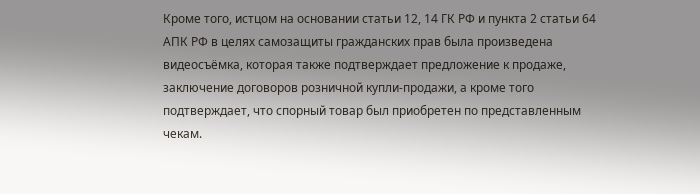Кроме того, истцом на основании статьи 12, 14 ГК РФ и пункта 2 статьи 64 АПК РФ в целях самозащиты гражданских прав была произведена видеосъёмка, которая также подтверждает предложение к продаже, заключение договоров розничной купли-продажи, а кроме того подтверждает, что спорный товар был приобретен по представленным чекам.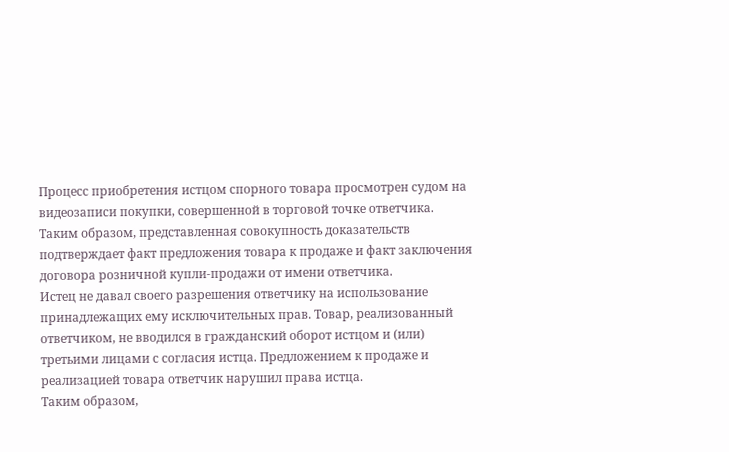Процесс приобретения истцом спорного товара просмотрен судом на видеозаписи покупки, совершенной в торговой точке ответчика.
Таким образом, представленная совокупность доказательств подтверждает факт предложения товара к продаже и факт заключения договора розничной купли-продажи от имени ответчика.
Истец не давал своего разрешения ответчику на использование принадлежащих ему исключительных прав. Товар, реализованный ответчиком, не вводился в гражданский оборот истцом и (или) третьими лицами с согласия истца. Предложением к продаже и реализацией товара ответчик нарушил права истца.
Таким образом,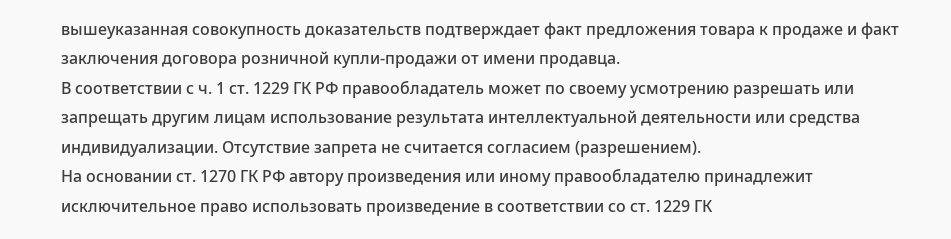вышеуказанная совокупность доказательств подтверждает факт предложения товара к продаже и факт заключения договора розничной купли-продажи от имени продавца.
В соответствии с ч. 1 ст. 1229 ГК РФ правообладатель может по своему усмотрению разрешать или запрещать другим лицам использование результата интеллектуальной деятельности или средства индивидуализации. Отсутствие запрета не считается согласием (разрешением).
На основании ст. 1270 ГК РФ автору произведения или иному правообладателю принадлежит исключительное право использовать произведение в соответствии со ст. 1229 ГК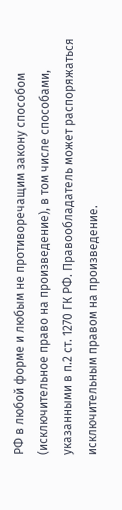РФ в любой форме и любым не противоречащим закону способом (исключительное право на произведение), в том числе способами, указанными в п.2 ст. 1270 ГК РФ. Правообладатель может распоряжаться исключительным правом на произведение.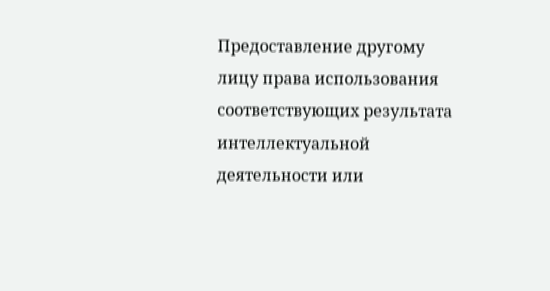Предоставление другому лицу права использования соответствующих результата интеллектуальной деятельности или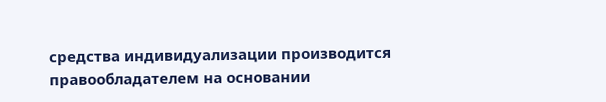средства индивидуализации производится правообладателем на основании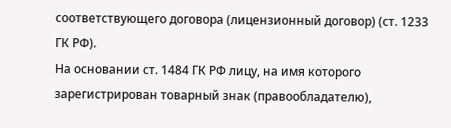соответствующего договора (лицензионный договор) (ст. 1233 ГК РФ).
На основании ст. 1484 ГК РФ лицу, на имя которого зарегистрирован товарный знак (правообладателю),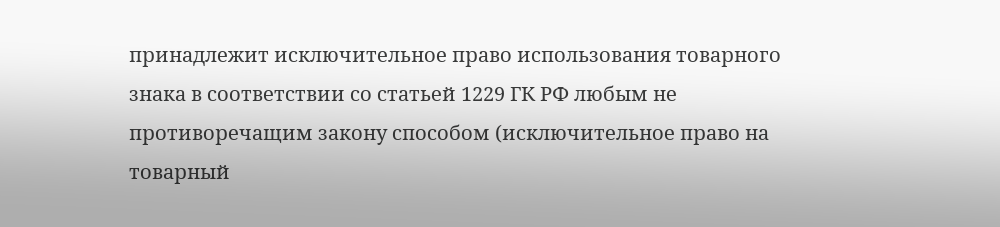принадлежит исключительное право использования товарного знака в соответствии со статьей 1229 ГК РФ любым не противоречащим закону способом (исключительное право на товарный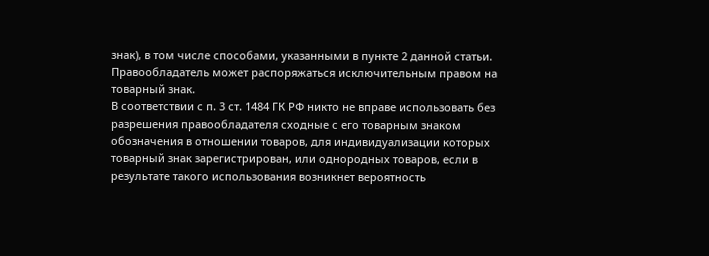знак), в том числе способами, указанными в пункте 2 данной статьи. Правообладатель может распоряжаться исключительным правом на товарный знак.
В соответствии с п. 3 ст. 1484 ГК РФ никто не вправе использовать без разрешения правообладателя сходные с его товарным знаком обозначения в отношении товаров, для индивидуализации которых товарный знак зарегистрирован, или однородных товаров, если в результате такого использования возникнет вероятность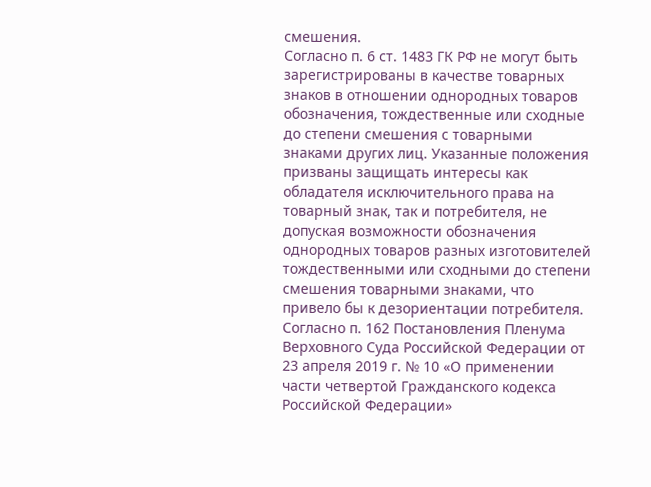смешения.
Согласно п. 6 ст. 1483 ГК РФ не могут быть зарегистрированы в качестве товарных знаков в отношении однородных товаров обозначения, тождественные или сходные до степени смешения с товарными знаками других лиц. Указанные положения призваны защищать интересы как обладателя исключительного права на товарный знак, так и потребителя, не допуская возможности обозначения однородных товаров разных изготовителей тождественными или сходными до степени смешения товарными знаками, что привело бы к дезориентации потребителя.
Согласно п. 162 Постановления Пленума Верховного Суда Российской Федерации от 23 апреля 2019 г. № 10 «О применении части четвертой Гражданского кодекса Российской Федерации»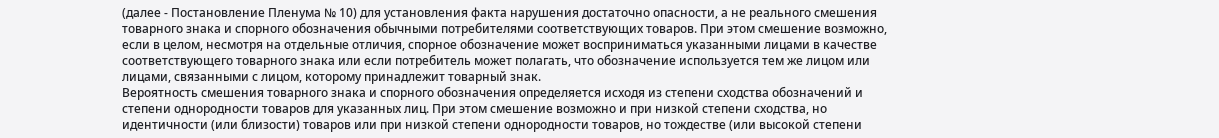(далее - Постановление Пленума № 10) для установления факта нарушения достаточно опасности, а не реального смешения товарного знака и спорного обозначения обычными потребителями соответствующих товаров. При этом смешение возможно, если в целом, несмотря на отдельные отличия, спорное обозначение может восприниматься указанными лицами в качестве соответствующего товарного знака или если потребитель может полагать, что обозначение используется тем же лицом или лицами, связанными с лицом, которому принадлежит товарный знак.
Вероятность смешения товарного знака и спорного обозначения определяется исходя из степени сходства обозначений и степени однородности товаров для указанных лиц. При этом смешение возможно и при низкой степени сходства, но идентичности (или близости) товаров или при низкой степени однородности товаров, но тождестве (или высокой степени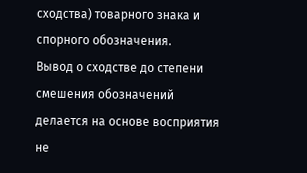сходства) товарного знака и спорного обозначения.
Вывод о сходстве до степени смешения обозначений делается на основе восприятия не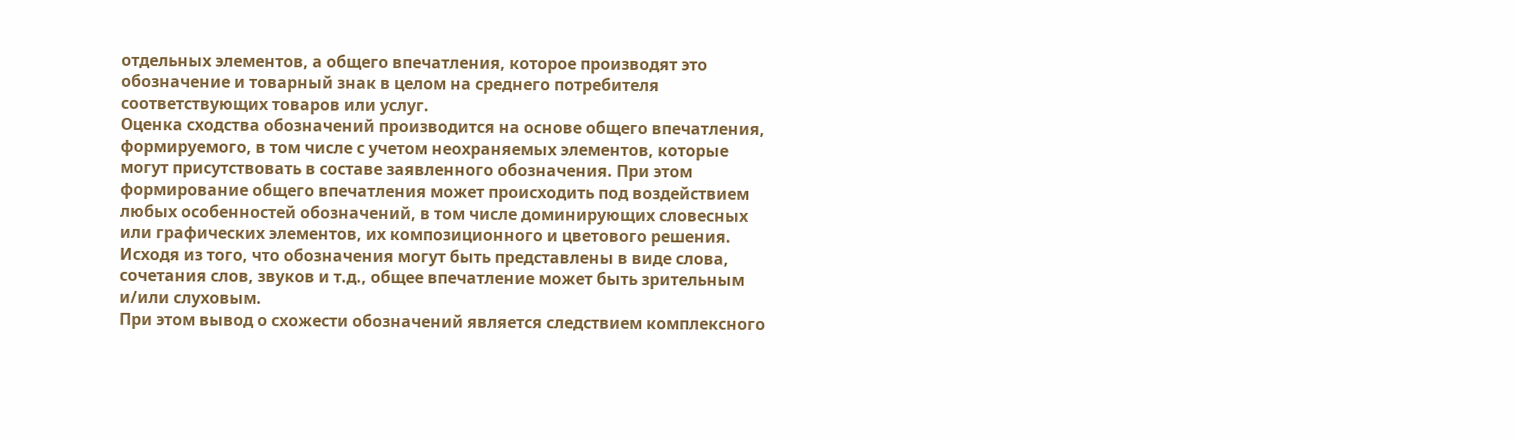отдельных элементов, а общего впечатления, которое производят это обозначение и товарный знак в целом на среднего потребителя соответствующих товаров или услуг.
Оценка сходства обозначений производится на основе общего впечатления, формируемого, в том числе с учетом неохраняемых элементов, которые могут присутствовать в составе заявленного обозначения. При этом формирование общего впечатления может происходить под воздействием любых особенностей обозначений, в том числе доминирующих словесных или графических элементов, их композиционного и цветового решения. Исходя из того, что обозначения могут быть представлены в виде слова, сочетания слов, звуков и т.д., общее впечатление может быть зрительным и/или слуховым.
При этом вывод о схожести обозначений является следствием комплексного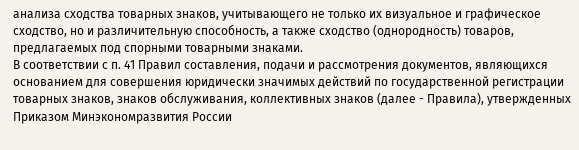анализа сходства товарных знаков, учитывающего не только их визуальное и графическое сходство, но и различительную способность, а также сходство (однородность) товаров, предлагаемых под спорными товарными знаками.
В соответствии с п. 41 Правил составления, подачи и рассмотрения документов, являющихся основанием для совершения юридически значимых действий по государственной регистрации товарных знаков, знаков обслуживания, коллективных знаков (далее - Правила), утвержденных Приказом Минэкономразвития России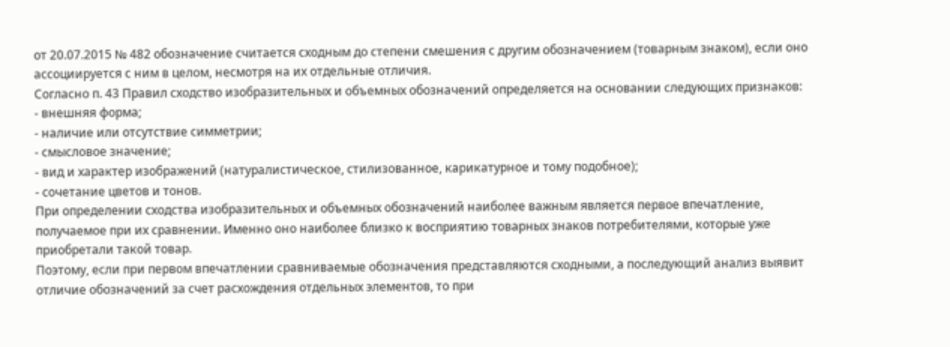от 20.07.2015 № 482 обозначение считается сходным до степени смешения с другим обозначением (товарным знаком), если оно ассоциируется с ним в целом, несмотря на их отдельные отличия.
Согласно п. 43 Правил сходство изобразительных и объемных обозначений определяется на основании следующих признаков:
- внешняя форма;
- наличие или отсутствие симметрии;
- смысловое значение;
- вид и характер изображений (натуралистическое, стилизованное, карикатурное и тому подобное);
- сочетание цветов и тонов.
При определении сходства изобразительных и объемных обозначений наиболее важным является первое впечатление, получаемое при их сравнении. Именно оно наиболее близко к восприятию товарных знаков потребителями, которые уже приобретали такой товар.
Поэтому, если при первом впечатлении сравниваемые обозначения представляются сходными, а последующий анализ выявит отличие обозначений за счет расхождения отдельных элементов, то при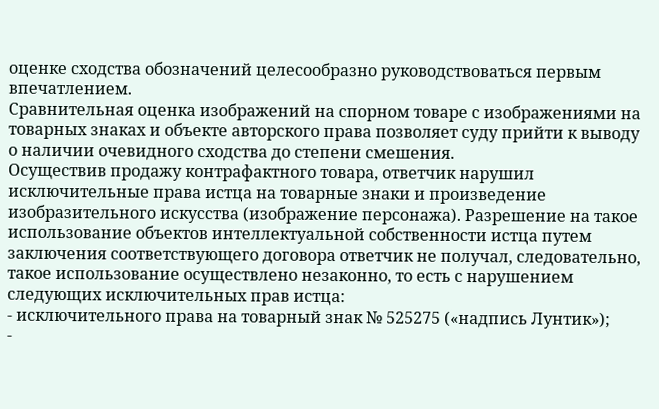оценке сходства обозначений целесообразно руководствоваться первым впечатлением.
Сравнительная оценка изображений на спорном товаре с изображениями на товарных знаках и объекте авторского права позволяет суду прийти к выводу о наличии очевидного сходства до степени смешения.
Осуществив продажу контрафактного товара, ответчик нарушил исключительные права истца на товарные знаки и произведение изобразительного искусства (изображение персонажа). Разрешение на такое использование объектов интеллектуальной собственности истца путем заключения соответствующего договора ответчик не получал, следовательно, такое использование осуществлено незаконно, то есть с нарушением следующих исключительных прав истца:
- исключительного права на товарный знак № 525275 («надпись Лунтик»);
-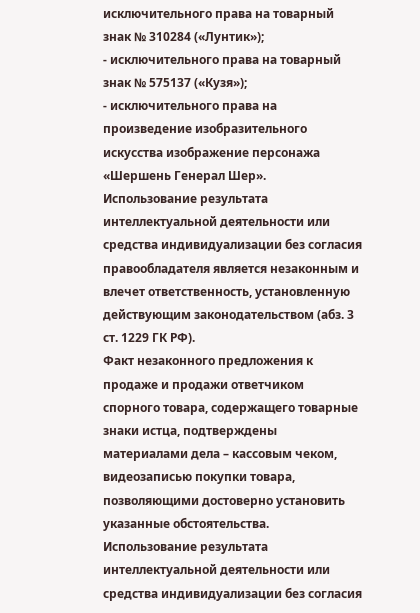исключительного права на товарный знак № 310284 («Лунтик»);
- исключительного права на товарный знак № 575137 («Кузя»);
- исключительного права на произведение изобразительного искусства изображение персонажа «Шершень Генерал Шер».
Использование результата интеллектуальной деятельности или средства индивидуализации без согласия правообладателя является незаконным и влечет ответственность, установленную действующим законодательством (абз. 3 ст. 1229 ГК РФ).
Факт незаконного предложения к продаже и продажи ответчиком спорного товара, содержащего товарные знаки истца, подтверждены материалами дела – кассовым чеком, видеозаписью покупки товара, позволяющими достоверно установить указанные обстоятельства.
Использование результата интеллектуальной деятельности или средства индивидуализации без согласия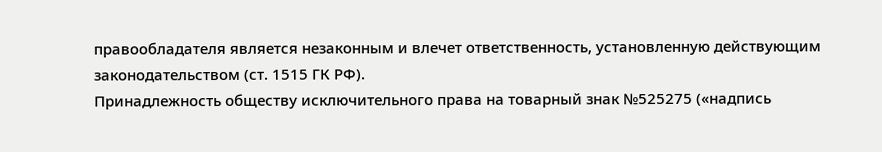правообладателя является незаконным и влечет ответственность, установленную действующим законодательством (ст. 1515 ГК РФ).
Принадлежность обществу исключительного права на товарный знак №525275 («надпись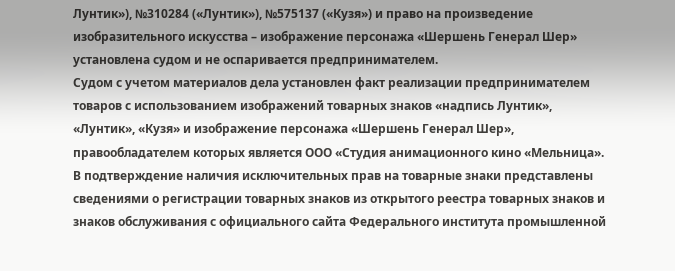Лунтик»), №310284 («Лунтик»), №575137 («Кузя») и право на произведение изобразительного искусства – изображение персонажа «Шершень Генерал Шер» установлена судом и не оспаривается предпринимателем.
Судом с учетом материалов дела установлен факт реализации предпринимателем товаров с использованием изображений товарных знаков «надпись Лунтик», «Лунтик», «Кузя» и изображение персонажа «Шершень Генерал Шер», правообладателем которых является ООО «Студия анимационного кино «Мельница».
В подтверждение наличия исключительных прав на товарные знаки представлены сведениями о регистрации товарных знаков из открытого реестра товарных знаков и знаков обслуживания с официального сайта Федерального института промышленной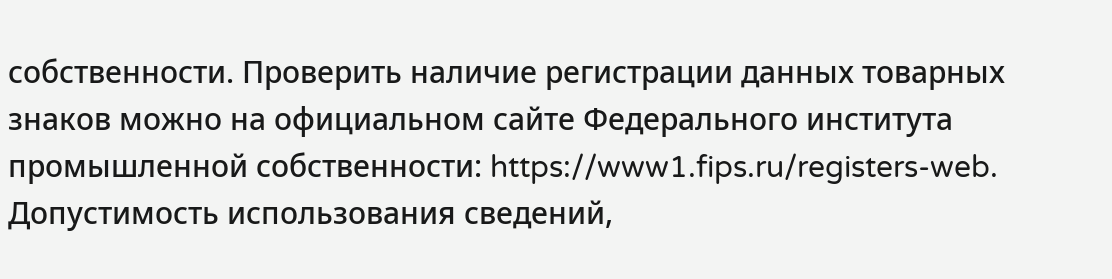собственности. Проверить наличие регистрации данных товарных знаков можно на официальном сайте Федерального института промышленной собственности: https://www1.fips.ru/registers-web.
Допустимость использования сведений,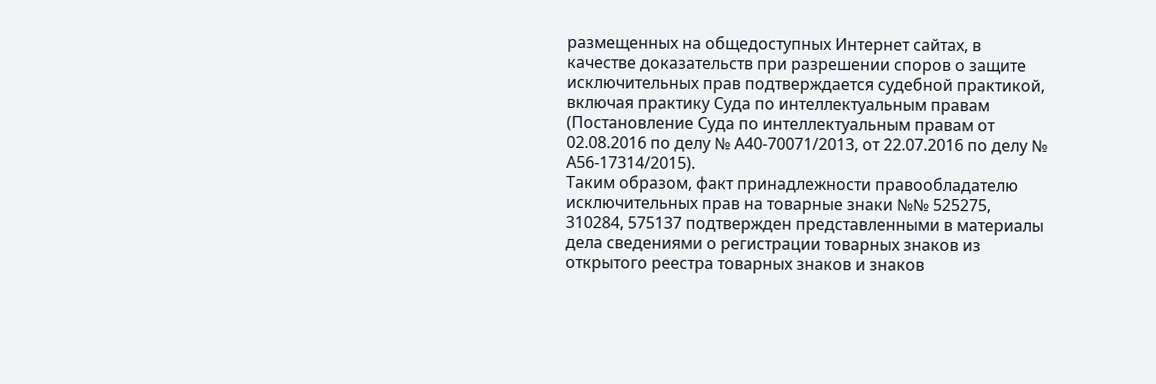размещенных на общедоступных Интернет сайтах, в качестве доказательств при разрешении споров о защите исключительных прав подтверждается судебной практикой, включая практику Суда по интеллектуальным правам (Постановление Суда по интеллектуальным правам от 02.08.2016 по делу № А40-70071/2013, от 22.07.2016 по делу № А56-17314/2015).
Таким образом, факт принадлежности правообладателю исключительных прав на товарные знаки №№ 525275, 310284, 575137 подтвержден представленными в материалы дела сведениями о регистрации товарных знаков из открытого реестра товарных знаков и знаков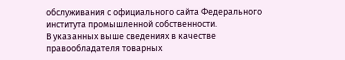обслуживания с официального сайта Федерального института промышленной собственности.
В указанных выше сведениях в качестве правообладателя товарных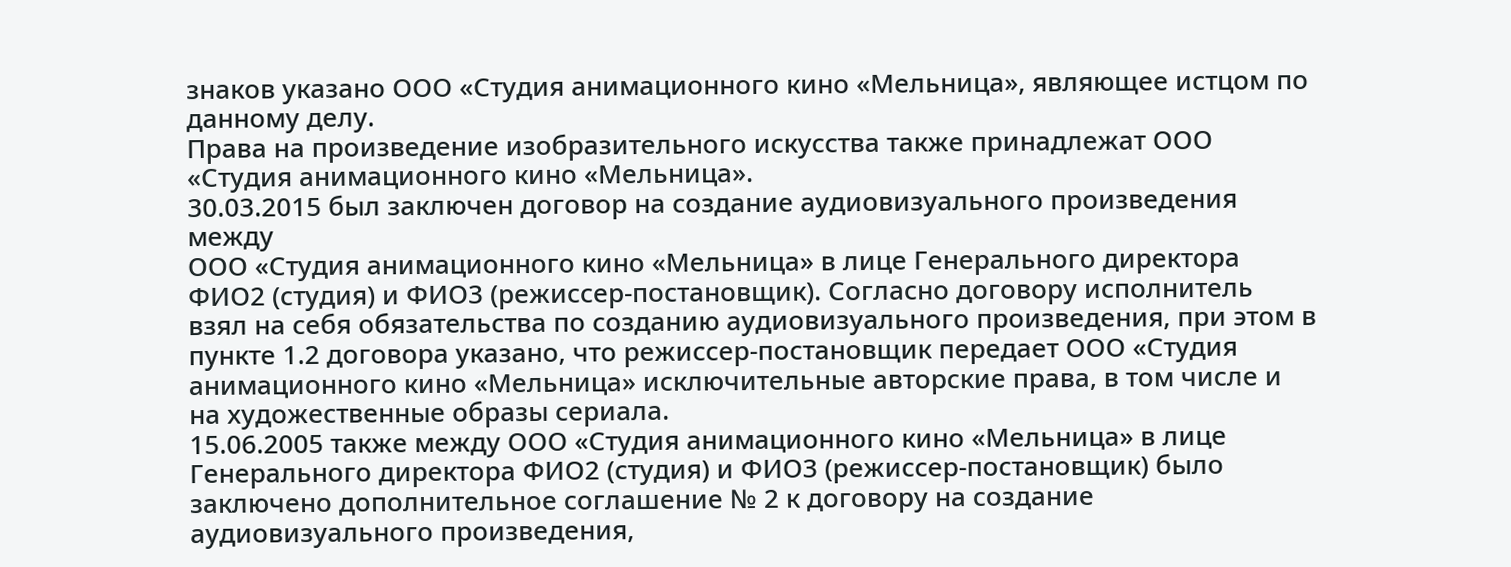знаков указано ООО «Студия анимационного кино «Мельница», являющее истцом по данному делу.
Права на произведение изобразительного искусства также принадлежат ООО «Студия анимационного кино «Мельница».
30.03.2015 был заключен договор на создание аудиовизуального произведения между
ООО «Студия анимационного кино «Мельница» в лице Генерального директора ФИО2 (студия) и ФИО3 (режиссер-постановщик). Согласно договору исполнитель взял на себя обязательства по созданию аудиовизуального произведения, при этом в пункте 1.2 договора указано, что режиссер-постановщик передает ООО «Студия анимационного кино «Мельница» исключительные авторские права, в том числе и на художественные образы сериала.
15.06.2005 также между ООО «Студия анимационного кино «Мельница» в лице Генерального директора ФИО2 (студия) и ФИО3 (режиссер-постановщик) было заключено дополнительное соглашение № 2 к договору на создание аудиовизуального произведения,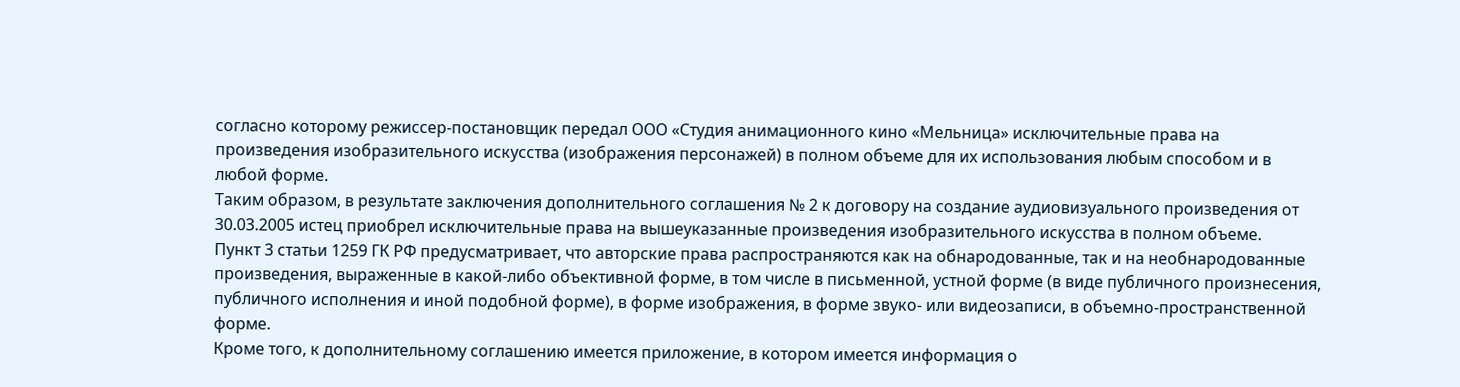согласно которому режиссер-постановщик передал ООО «Студия анимационного кино «Мельница» исключительные права на произведения изобразительного искусства (изображения персонажей) в полном объеме для их использования любым способом и в любой форме.
Таким образом, в результате заключения дополнительного соглашения № 2 к договору на создание аудиовизуального произведения от 30.03.2005 истец приобрел исключительные права на вышеуказанные произведения изобразительного искусства в полном объеме.
Пункт 3 статьи 1259 ГК РФ предусматривает, что авторские права распространяются как на обнародованные, так и на необнародованные произведения, выраженные в какой-либо объективной форме, в том числе в письменной, устной форме (в виде публичного произнесения, публичного исполнения и иной подобной форме), в форме изображения, в форме звуко- или видеозаписи, в объемно-пространственной форме.
Кроме того, к дополнительному соглашению имеется приложение, в котором имеется информация о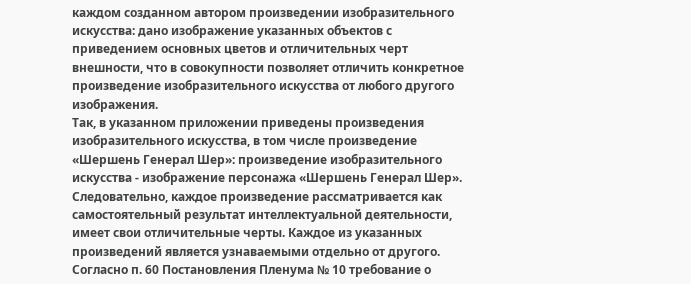каждом созданном автором произведении изобразительного искусства: дано изображение указанных объектов с приведением основных цветов и отличительных черт внешности, что в совокупности позволяет отличить конкретное произведение изобразительного искусства от любого другого изображения.
Так, в указанном приложении приведены произведения изобразительного искусства, в том числе произведение «Шершень Генерал Шер»: произведение изобразительного искусства - изображение персонажа «Шершень Генерал Шер».
Следовательно, каждое произведение рассматривается как самостоятельный результат интеллектуальной деятельности, имеет свои отличительные черты. Каждое из указанных произведений является узнаваемыми отдельно от другого.
Согласно п. 60 Постановления Пленума № 10 требование о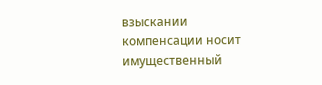взыскании компенсации носит имущественный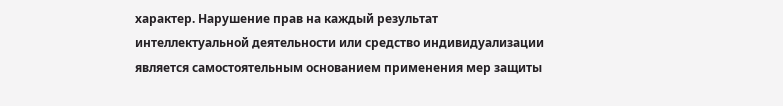характер. Нарушение прав на каждый результат интеллектуальной деятельности или средство индивидуализации является самостоятельным основанием применения мер защиты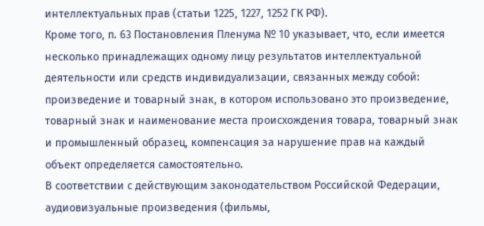интеллектуальных прав (статьи 1225, 1227, 1252 ГК РФ).
Кроме того, п. 63 Постановления Пленума № 10 указывает, что, если имеется несколько принадлежащих одному лицу результатов интеллектуальной деятельности или средств индивидуализации, связанных между собой: произведение и товарный знак, в котором использовано это произведение, товарный знак и наименование места происхождения товара, товарный знак и промышленный образец, компенсация за нарушение прав на каждый объект определяется самостоятельно.
В соответствии с действующим законодательством Российской Федерации, аудиовизуальные произведения (фильмы,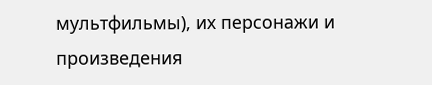мультфильмы), их персонажи и произведения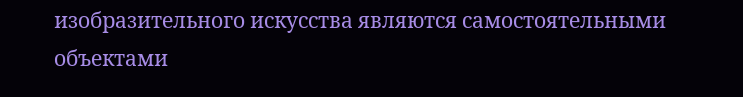изобразительного искусства являются самостоятельными объектами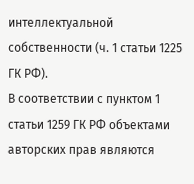интеллектуальной собственности (ч. 1 статьи 1225 ГК РФ).
В соответствии с пунктом 1 статьи 1259 ГК РФ объектами авторских прав являются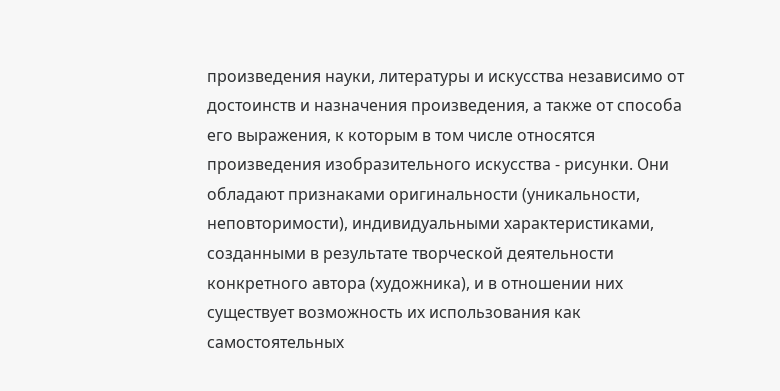произведения науки, литературы и искусства независимо от достоинств и назначения произведения, а также от способа его выражения, к которым в том числе относятся произведения изобразительного искусства - рисунки. Они обладают признаками оригинальности (уникальности, неповторимости), индивидуальными характеристиками, созданными в результате творческой деятельности конкретного автора (художника), и в отношении них существует возможность их использования как самостоятельных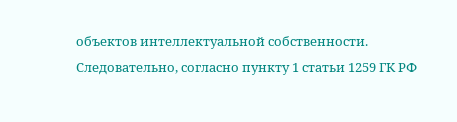объектов интеллектуальной собственности. Следовательно, согласно пункту 1 статьи 1259 ГК РФ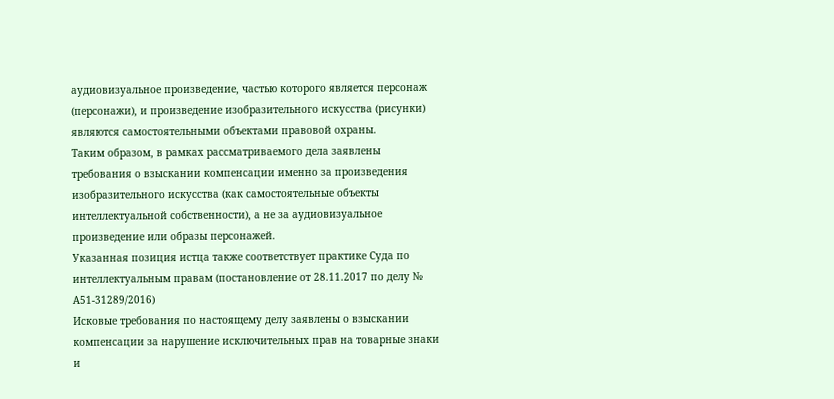аудиовизуальное произведение, частью которого является персонаж (персонажи), и произведение изобразительного искусства (рисунки) являются самостоятельными объектами правовой охраны.
Таким образом, в рамках рассматриваемого дела заявлены требования о взыскании компенсации именно за произведения изобразительного искусства (как самостоятельные объекты интеллектуальной собственности), а не за аудиовизуальное произведение или образы персонажей.
Указанная позиция истца также соответствует практике Суда по интеллектуальным правам (постановление от 28.11.2017 по делу № А51-31289/2016)
Исковые требования по настоящему делу заявлены о взыскании компенсации за нарушение исключительных прав на товарные знаки и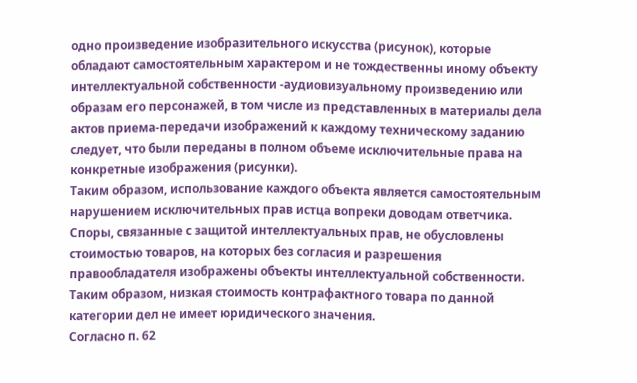одно произведение изобразительного искусства (рисунок), которые обладают самостоятельным характером и не тождественны иному объекту интеллектуальной собственности -аудиовизуальному произведению или образам его персонажей, в том числе из представленных в материалы дела актов приема-передачи изображений к каждому техническому заданию следует, что были переданы в полном объеме исключительные права на конкретные изображения (рисунки).
Таким образом, использование каждого объекта является самостоятельным нарушением исключительных прав истца вопреки доводам ответчика.
Споры, связанные с защитой интеллектуальных прав, не обусловлены стоимостью товаров, на которых без согласия и разрешения правообладателя изображены объекты интеллектуальной собственности. Таким образом, низкая стоимость контрафактного товара по данной категории дел не имеет юридического значения.
Согласно п. 62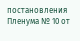постановления Пленума № 10 от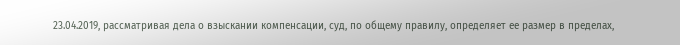23.04.2019, рассматривая дела о взыскании компенсации, суд, по общему правилу, определяет ее размер в пределах,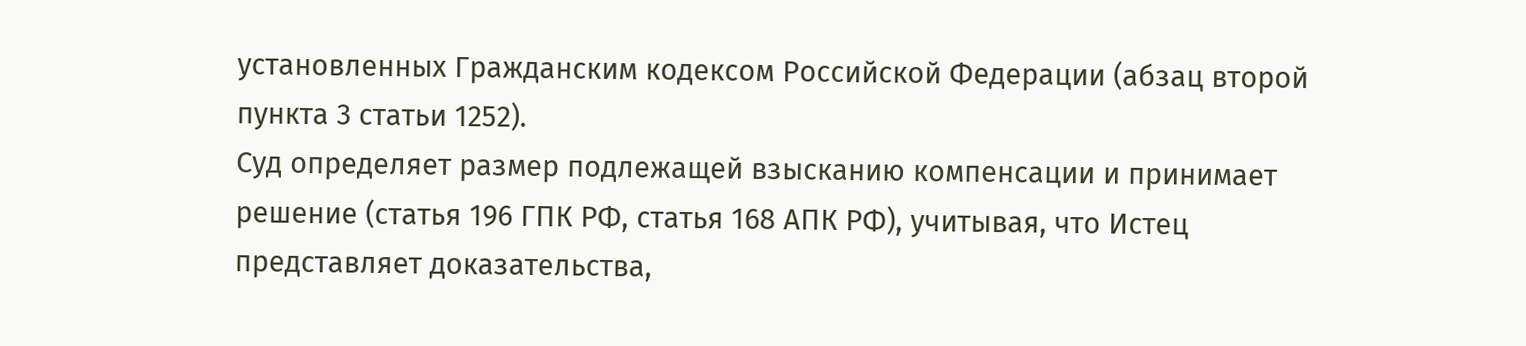установленных Гражданским кодексом Российской Федерации (абзац второй пункта 3 статьи 1252).
Суд определяет размер подлежащей взысканию компенсации и принимает решение (статья 196 ГПК РФ, статья 168 АПК РФ), учитывая, что Истец представляет доказательства,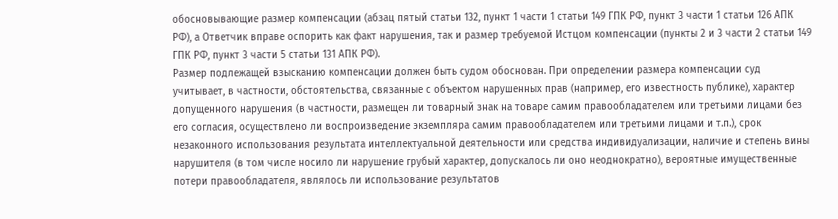обосновывающие размер компенсации (абзац пятый статьи 132, пункт 1 части 1 статьи 149 ГПК РФ, пункт 3 части 1 статьи 126 АПК РФ), а Ответчик вправе оспорить как факт нарушения, так и размер требуемой Истцом компенсации (пункты 2 и 3 части 2 статьи 149 ГПК РФ, пункт 3 части 5 статьи 131 АПК РФ).
Размер подлежащей взысканию компенсации должен быть судом обоснован. При определении размера компенсации суд учитывает, в частности, обстоятельства, связанные с объектом нарушенных прав (например, его известность публике), характер допущенного нарушения (в частности, размещен ли товарный знак на товаре самим правообладателем или третьими лицами без его согласия, осуществлено ли воспроизведение экземпляра самим правообладателем или третьими лицами и т.п.), срок незаконного использования результата интеллектуальной деятельности или средства индивидуализации, наличие и степень вины нарушителя (в том числе носило ли нарушение грубый характер, допускалось ли оно неоднократно), вероятные имущественные потери правообладателя, являлось ли использование результатов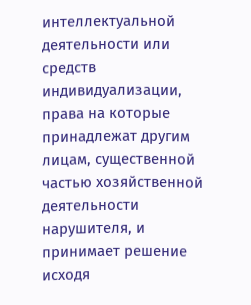интеллектуальной деятельности или средств индивидуализации, права на которые принадлежат другим лицам, существенной частью хозяйственной деятельности нарушителя, и принимает решение исходя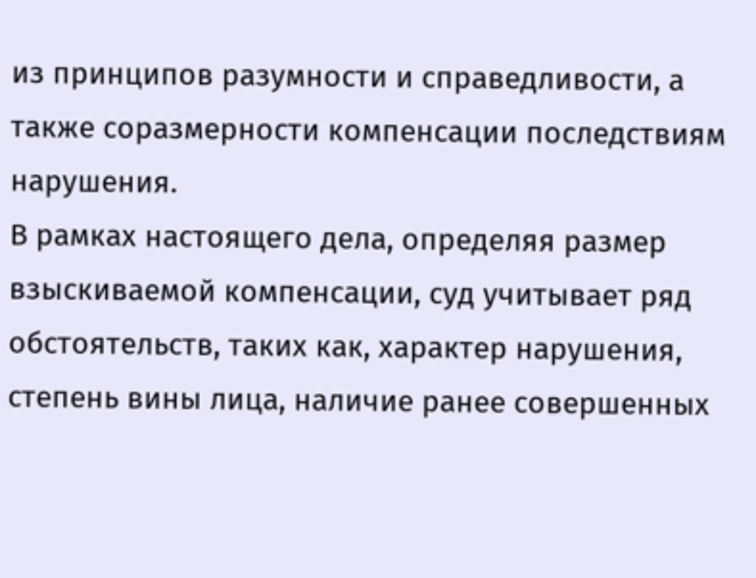из принципов разумности и справедливости, а также соразмерности компенсации последствиям нарушения.
В рамках настоящего дела, определяя размер взыскиваемой компенсации, суд учитывает ряд обстоятельств, таких как, характер нарушения, степень вины лица, наличие ранее совершенных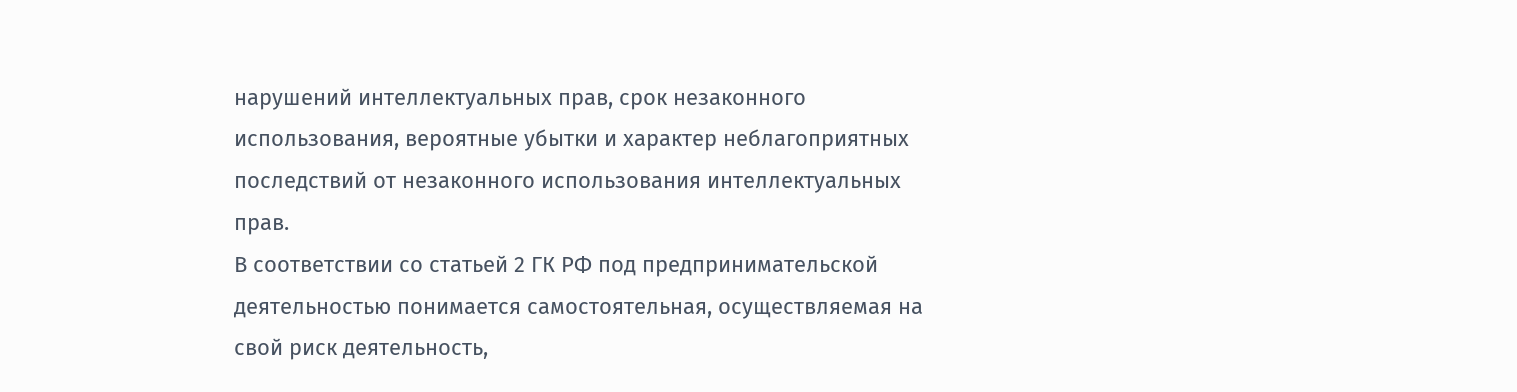нарушений интеллектуальных прав, срок незаконного использования, вероятные убытки и характер неблагоприятных последствий от незаконного использования интеллектуальных прав.
В соответствии со статьей 2 ГК РФ под предпринимательской деятельностью понимается самостоятельная, осуществляемая на свой риск деятельность,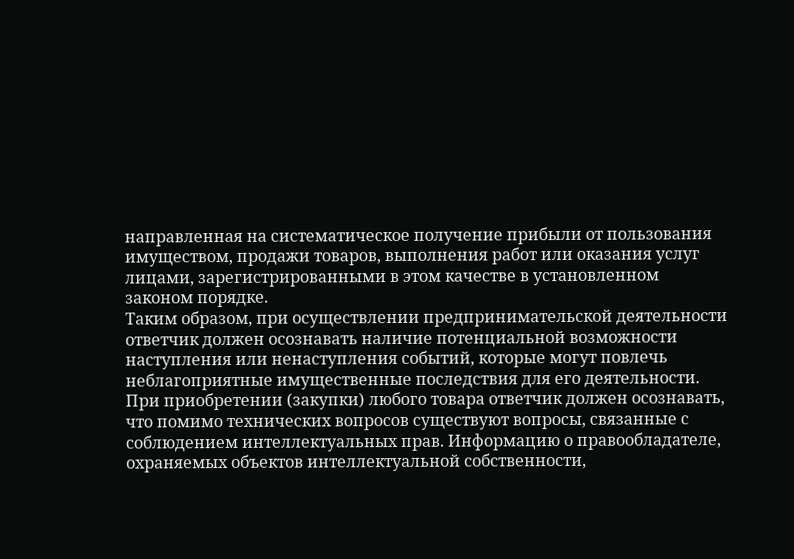направленная на систематическое получение прибыли от пользования имуществом, продажи товаров, выполнения работ или оказания услуг лицами, зарегистрированными в этом качестве в установленном законом порядке.
Таким образом, при осуществлении предпринимательской деятельности ответчик должен осознавать наличие потенциальной возможности наступления или ненаступления событий, которые могут повлечь неблагоприятные имущественные последствия для его деятельности.
При приобретении (закупки) любого товара ответчик должен осознавать, что помимо технических вопросов существуют вопросы, связанные с соблюдением интеллектуальных прав. Информацию о правообладателе, охраняемых объектов интеллектуальной собственности,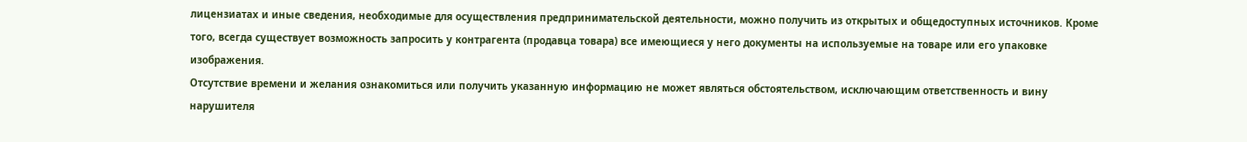лицензиатах и иные сведения, необходимые для осуществления предпринимательской деятельности, можно получить из открытых и общедоступных источников. Кроме того, всегда существует возможность запросить у контрагента (продавца товара) все имеющиеся у него документы на используемые на товаре или его упаковке изображения.
Отсутствие времени и желания ознакомиться или получить указанную информацию не может являться обстоятельством, исключающим ответственность и вину нарушителя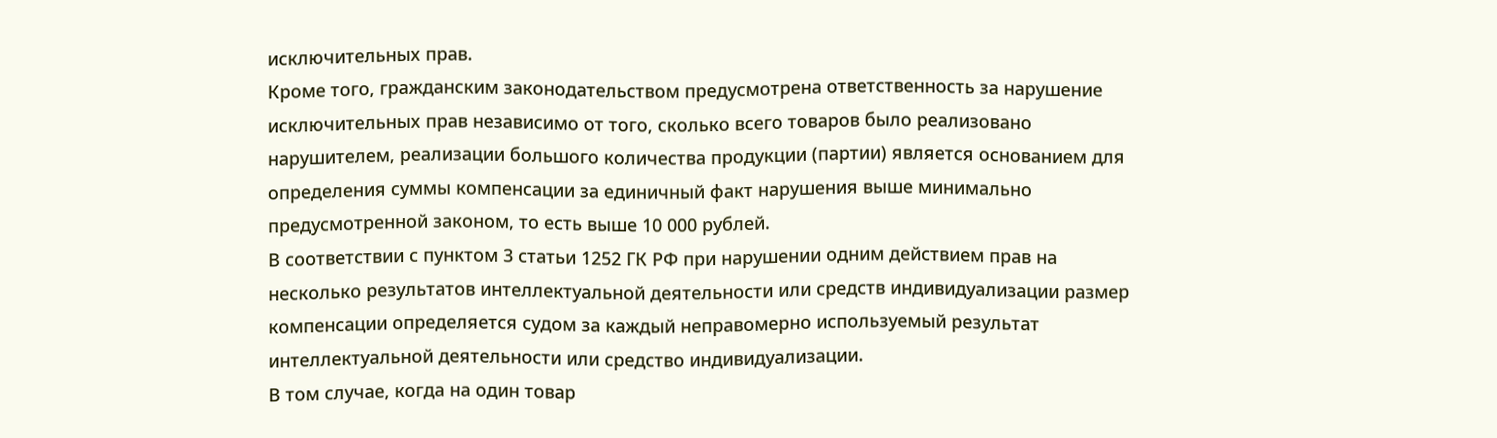исключительных прав.
Кроме того, гражданским законодательством предусмотрена ответственность за нарушение исключительных прав независимо от того, сколько всего товаров было реализовано нарушителем, реализации большого количества продукции (партии) является основанием для определения суммы компенсации за единичный факт нарушения выше минимально предусмотренной законом, то есть выше 10 000 рублей.
В соответствии с пунктом 3 статьи 1252 ГК РФ при нарушении одним действием прав на несколько результатов интеллектуальной деятельности или средств индивидуализации размер компенсации определяется судом за каждый неправомерно используемый результат интеллектуальной деятельности или средство индивидуализации.
В том случае, когда на один товар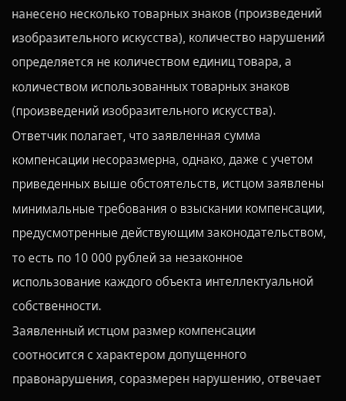нанесено несколько товарных знаков (произведений изобразительного искусства), количество нарушений определяется не количеством единиц товара, а количеством использованных товарных знаков (произведений изобразительного искусства).
Ответчик полагает, что заявленная сумма компенсации несоразмерна, однако, даже с учетом приведенных выше обстоятельств, истцом заявлены минимальные требования о взыскании компенсации, предусмотренные действующим законодательством, то есть по 10 000 рублей за незаконное использование каждого объекта интеллектуальной собственности.
Заявленный истцом размер компенсации соотносится с характером допущенного правонарушения, соразмерен нарушению, отвечает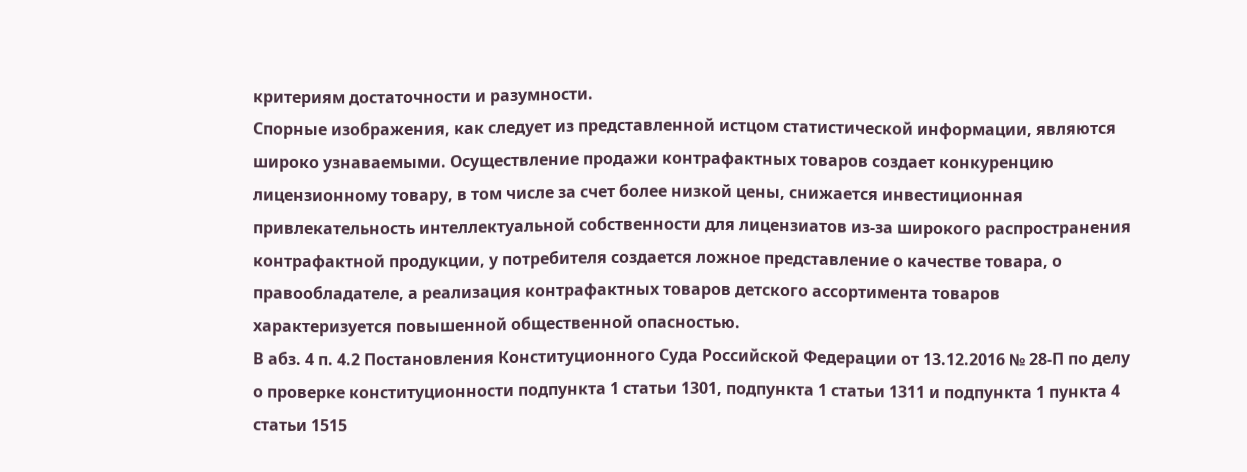критериям достаточности и разумности.
Спорные изображения, как следует из представленной истцом статистической информации, являются широко узнаваемыми. Осуществление продажи контрафактных товаров создает конкуренцию лицензионному товару, в том числе за счет более низкой цены, снижается инвестиционная привлекательность интеллектуальной собственности для лицензиатов из-за широкого распространения контрафактной продукции, у потребителя создается ложное представление о качестве товара, о правообладателе, а реализация контрафактных товаров детского ассортимента товаров характеризуется повышенной общественной опасностью.
В абз. 4 п. 4.2 Постановления Конституционного Суда Российской Федерации от 13.12.2016 № 28-П по делу о проверке конституционности подпункта 1 статьи 1301, подпункта 1 статьи 1311 и подпункта 1 пункта 4 статьи 1515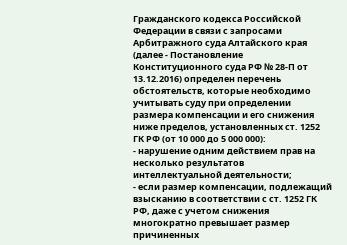Гражданского кодекса Российской Федерации в связи с запросами Арбитражного суда Алтайского края (далее - Постановление Конституционного суда РФ № 28-П от 13.12.2016) определен перечень обстоятельств, которые необходимо учитывать суду при определении размера компенсации и его снижения ниже пределов, установленных ст. 1252 ГК РФ (от 10 000 до 5 000 000):
- нарушение одним действием прав на несколько результатов интеллектуальной деятельности;
- если размер компенсации, подлежащий взысканию в соответствии с ст. 1252 ГК РФ, даже с учетом снижения многократно превышает размер причиненных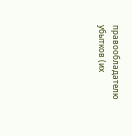правообладателю убытков (их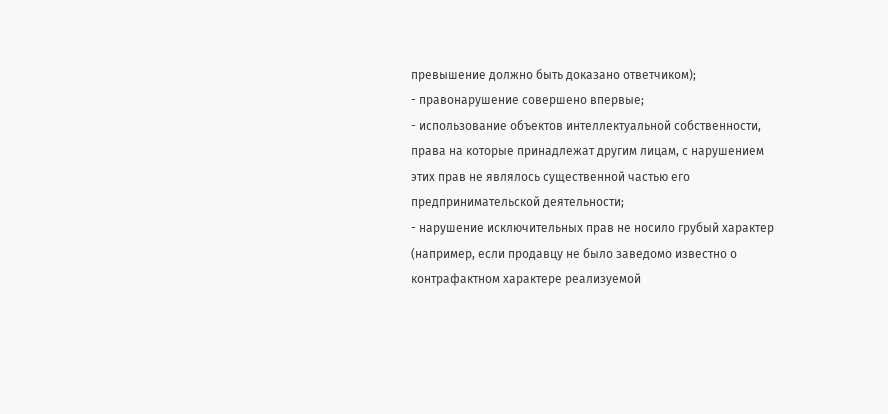превышение должно быть доказано ответчиком);
- правонарушение совершено впервые;
- использование объектов интеллектуальной собственности, права на которые принадлежат другим лицам, с нарушением этих прав не являлось существенной частью его предпринимательской деятельности;
- нарушение исключительных прав не носило грубый характер (например, если продавцу не было заведомо известно о контрафактном характере реализуемой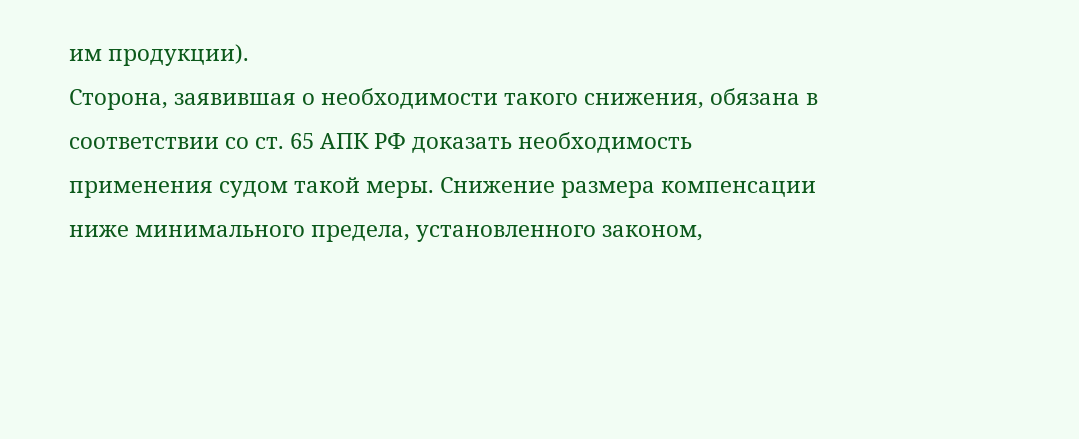им продукции).
Сторона, заявившая о необходимости такого снижения, обязана в соответствии со ст. 65 АПК РФ доказать необходимость применения судом такой меры. Снижение размера компенсации ниже минимального предела, установленного законом,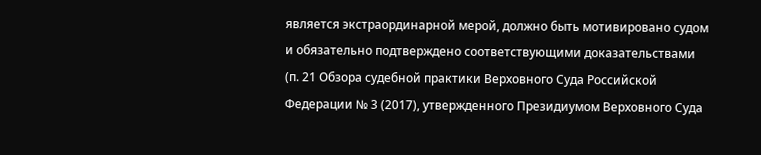является экстраординарной мерой, должно быть мотивировано судом и обязательно подтверждено соответствующими доказательствами (п. 21 Обзора судебной практики Верховного Суда Российской Федерации № 3 (2017), утвержденного Президиумом Верховного Суда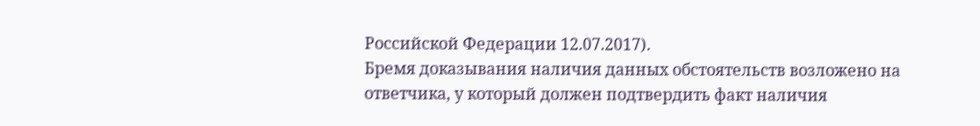Российской Федерации 12.07.2017).
Бремя доказывания наличия данных обстоятельств возложено на ответчика, у который должен подтвердить факт наличия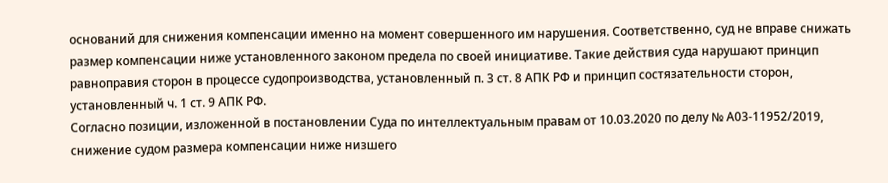оснований для снижения компенсации именно на момент совершенного им нарушения. Соответственно, суд не вправе снижать размер компенсации ниже установленного законом предела по своей инициативе. Такие действия суда нарушают принцип равноправия сторон в процессе судопроизводства, установленный п. 3 ст. 8 АПК РФ и принцип состязательности сторон, установленный ч. 1 ст. 9 АПК РФ.
Согласно позиции, изложенной в постановлении Суда по интеллектуальным правам от 10.03.2020 по делу № А03-11952/2019, снижение судом размера компенсации ниже низшего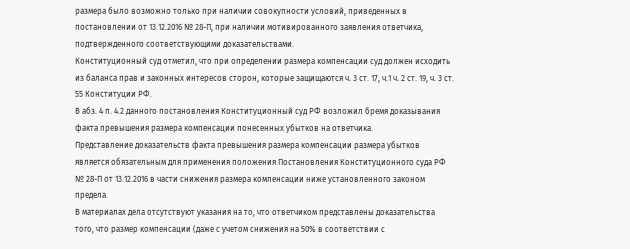размера было возможно только при наличии совокупности условий, приведенных в постановлении от 13.12.2016 № 28-П, при наличии мотивированного заявления ответчика, подтвержденного соответствующими доказательствами.
Конституционный суд отметил, что при определении размера компенсации суд должен исходить из баланса прав и законных интересов сторон, которые защищаются ч. 3 ст. 17, ч.1 ч. 2 ст. 19, ч. 3 ст. 55 Конституции РФ.
В абз. 4 п. 4.2 данного постановления Конституционный суд РФ возложил бремя доказывания факта превышения размера компенсации понесенных убытков на ответчика.
Представление доказательств факта превышения размера компенсации размера убытков является обязательным для применения положения Постановления Конституционного суда РФ № 28-П от 13.12.2016 в части снижения размера компенсации ниже установленного законом предела.
В материалах дела отсутствуют указания на то, что ответчиком представлены доказательства того, что размер компенсации (даже с учетом снижения на 50% в соответствии с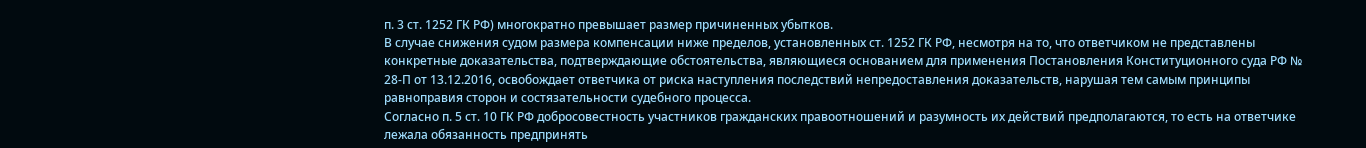п. 3 ст. 1252 ГК РФ) многократно превышает размер причиненных убытков.
В случае снижения судом размера компенсации ниже пределов, установленных ст. 1252 ГК РФ, несмотря на то, что ответчиком не представлены конкретные доказательства, подтверждающие обстоятельства, являющиеся основанием для применения Постановления Конституционного суда РФ № 28-П от 13.12.2016, освобождает ответчика от риска наступления последствий непредоставления доказательств, нарушая тем самым принципы равноправия сторон и состязательности судебного процесса.
Согласно п. 5 ст. 10 ГК РФ добросовестность участников гражданских правоотношений и разумность их действий предполагаются, то есть на ответчике лежала обязанность предпринять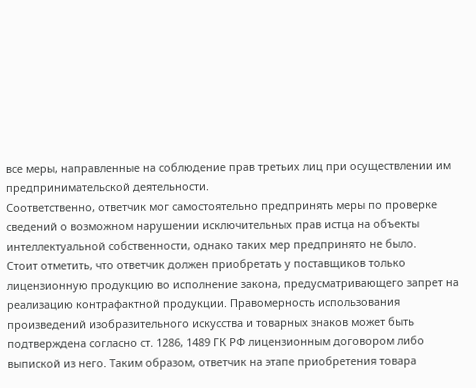все меры, направленные на соблюдение прав третьих лиц при осуществлении им предпринимательской деятельности.
Соответственно, ответчик мог самостоятельно предпринять меры по проверке сведений о возможном нарушении исключительных прав истца на объекты интеллектуальной собственности, однако таких мер предпринято не было.
Стоит отметить, что ответчик должен приобретать у поставщиков только лицензионную продукцию во исполнение закона, предусматривающего запрет на реализацию контрафактной продукции. Правомерность использования произведений изобразительного искусства и товарных знаков может быть подтверждена согласно ст. 1286, 1489 ГК РФ лицензионным договором либо выпиской из него. Таким образом, ответчик на этапе приобретения товара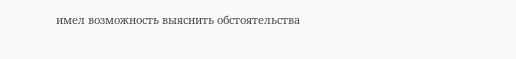имел возможность выяснить обстоятельства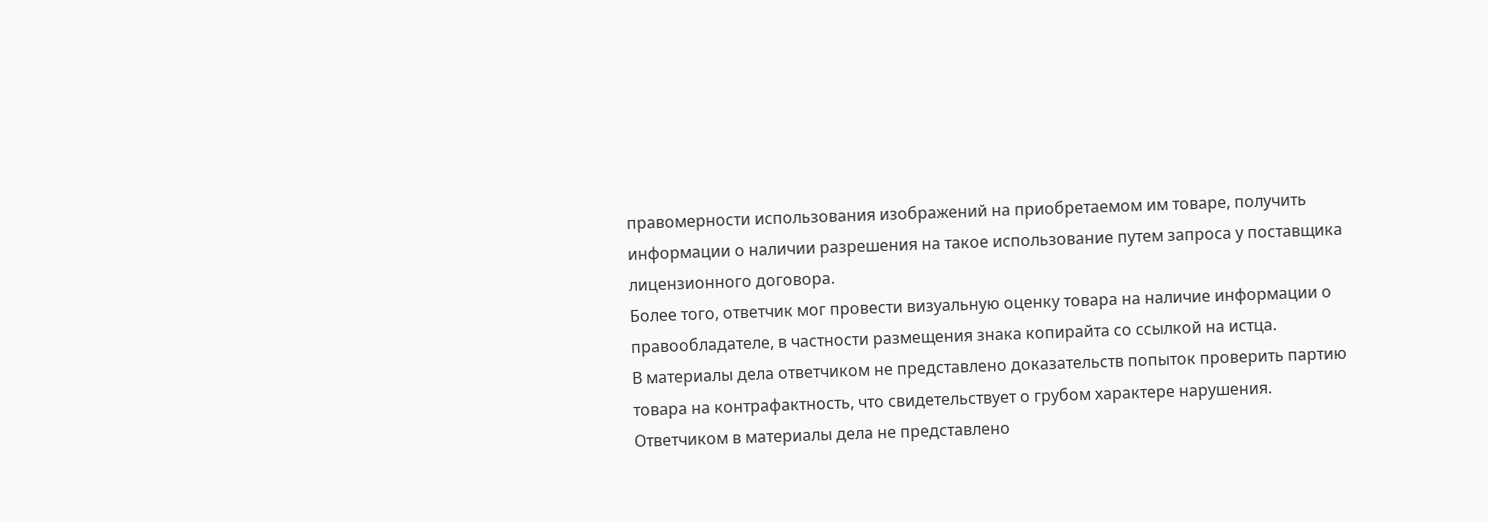правомерности использования изображений на приобретаемом им товаре, получить информации о наличии разрешения на такое использование путем запроса у поставщика лицензионного договора.
Более того, ответчик мог провести визуальную оценку товара на наличие информации о правообладателе, в частности размещения знака копирайта со ссылкой на истца.
В материалы дела ответчиком не представлено доказательств попыток проверить партию товара на контрафактность, что свидетельствует о грубом характере нарушения.
Ответчиком в материалы дела не представлено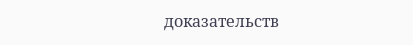доказательств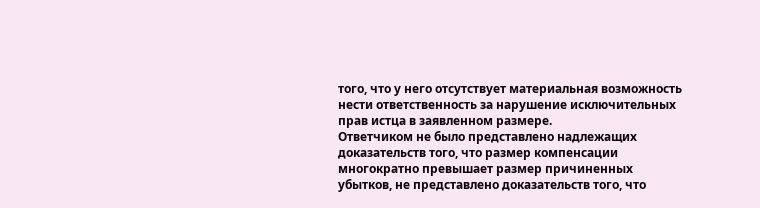того, что у него отсутствует материальная возможность нести ответственность за нарушение исключительных прав истца в заявленном размере.
Ответчиком не было представлено надлежащих доказательств того, что размер компенсации многократно превышает размер причиненных убытков, не представлено доказательств того, что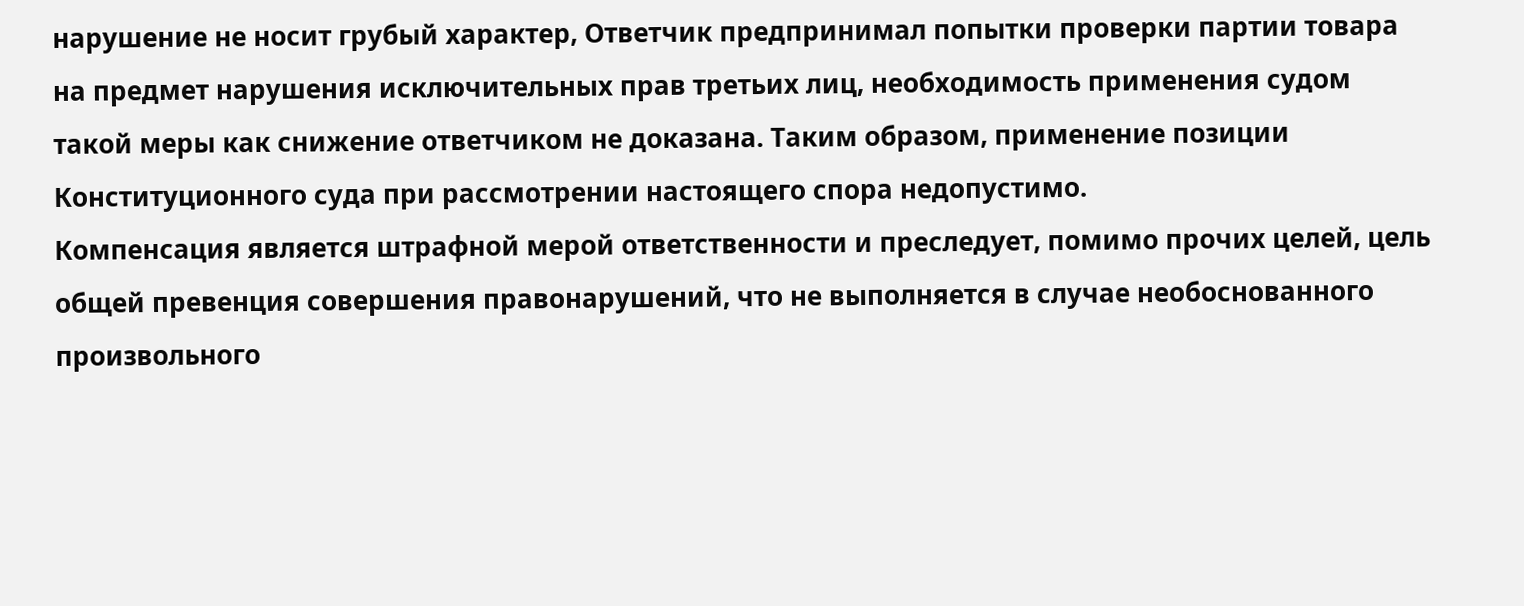нарушение не носит грубый характер, Ответчик предпринимал попытки проверки партии товара на предмет нарушения исключительных прав третьих лиц, необходимость применения судом такой меры как снижение ответчиком не доказана. Таким образом, применение позиции Конституционного суда при рассмотрении настоящего спора недопустимо.
Компенсация является штрафной мерой ответственности и преследует, помимо прочих целей, цель общей превенция совершения правонарушений, что не выполняется в случае необоснованного произвольного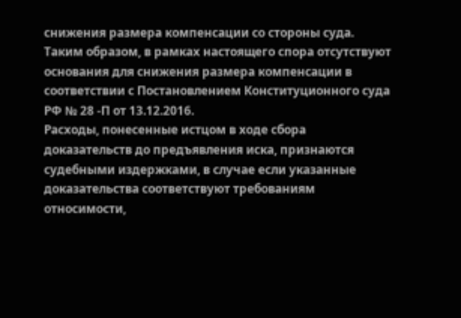снижения размера компенсации со стороны суда.
Таким образом, в рамках настоящего спора отсутствуют основания для снижения размера компенсации в соответствии с Постановлением Конституционного суда РФ № 28 -П от 13.12.2016.
Расходы, понесенные истцом в ходе сбора доказательств до предъявления иска, признаются судебными издержками, в случае если указанные доказательства соответствуют требованиям относимости,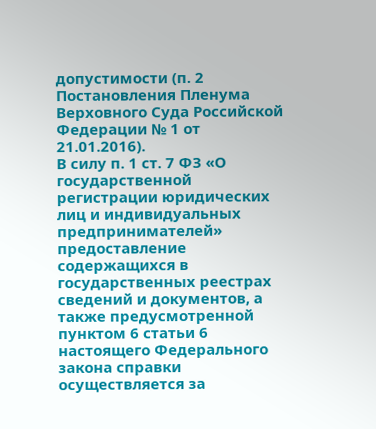допустимости (п. 2 Постановления Пленума Верховного Суда Российской Федерации № 1 от 21.01.2016).
В силу п. 1 ст. 7 ФЗ «О государственной регистрации юридических лиц и индивидуальных предпринимателей» предоставление содержащихся в государственных реестрах сведений и документов, а также предусмотренной пунктом 6 статьи 6 настоящего Федерального закона справки осуществляется за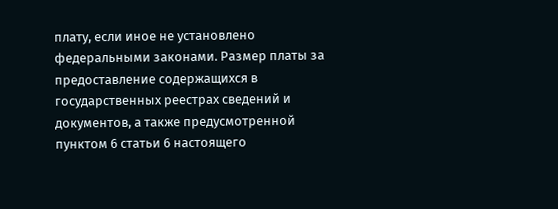плату, если иное не установлено федеральными законами. Размер платы за предоставление содержащихся в государственных реестрах сведений и документов, а также предусмотренной пунктом 6 статьи 6 настоящего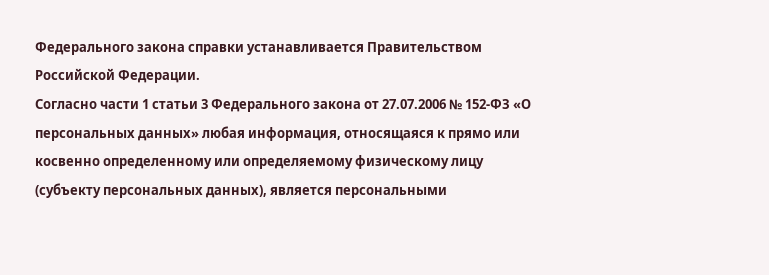Федерального закона справки устанавливается Правительством Российской Федерации.
Согласно части 1 статьи 3 Федерального закона от 27.07.2006 № 152-ФЗ «О персональных данных» любая информация, относящаяся к прямо или косвенно определенному или определяемому физическому лицу (субъекту персональных данных), является персональными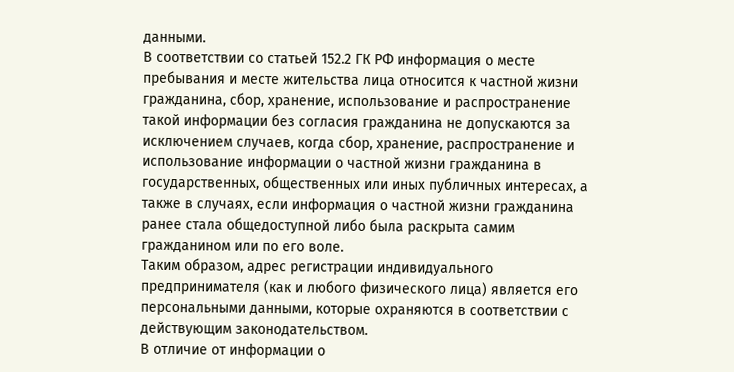данными.
В соответствии со статьей 152.2 ГК РФ информация о месте пребывания и месте жительства лица относится к частной жизни гражданина, сбор, хранение, использование и распространение такой информации без согласия гражданина не допускаются за исключением случаев, когда сбор, хранение, распространение и использование информации о частной жизни гражданина в государственных, общественных или иных публичных интересах, а также в случаях, если информация о частной жизни гражданина ранее стала общедоступной либо была раскрыта самим гражданином или по его воле.
Таким образом, адрес регистрации индивидуального предпринимателя (как и любого физического лица) является его персональными данными, которые охраняются в соответствии с действующим законодательством.
В отличие от информации о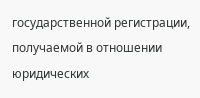государственной регистрации, получаемой в отношении юридических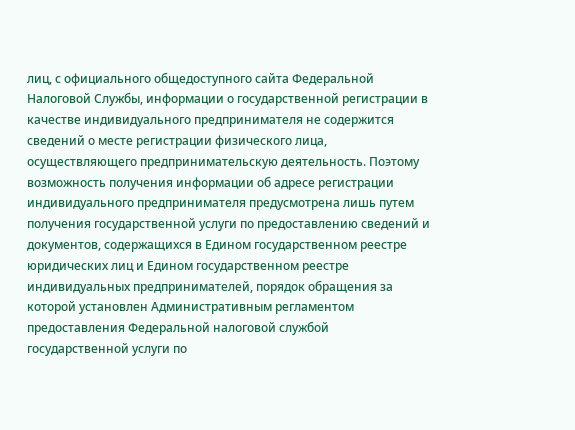лиц, с официального общедоступного сайта Федеральной Налоговой Службы, информации о государственной регистрации в качестве индивидуального предпринимателя не содержится сведений о месте регистрации физического лица, осуществляющего предпринимательскую деятельность. Поэтому возможность получения информации об адресе регистрации индивидуального предпринимателя предусмотрена лишь путем получения государственной услуги по предоставлению сведений и документов, содержащихся в Едином государственном реестре юридических лиц и Едином государственном реестре индивидуальных предпринимателей, порядок обращения за которой установлен Административным регламентом предоставления Федеральной налоговой службой государственной услуги по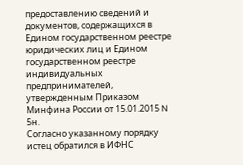предоставлению сведений и документов, содержащихся в Едином государственном реестре юридических лиц и Едином государственном реестре индивидуальных предпринимателей, утвержденным Приказом Минфина России от 15.01.2015 N 5н.
Согласно указанному порядку истец обратился в ИФНС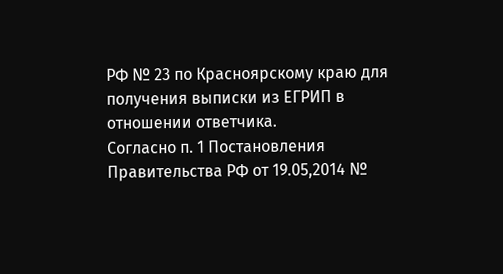РФ № 23 по Красноярскому краю для получения выписки из ЕГРИП в отношении ответчика.
Согласно п. 1 Постановления Правительства РФ от 19.05,2014 №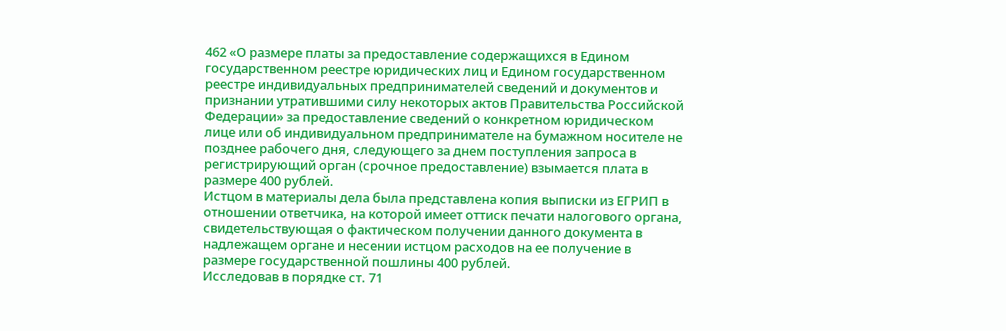462 «О размере платы за предоставление содержащихся в Едином государственном реестре юридических лиц и Едином государственном реестре индивидуальных предпринимателей сведений и документов и признании утратившими силу некоторых актов Правительства Российской Федерации» за предоставление сведений о конкретном юридическом лице или об индивидуальном предпринимателе на бумажном носителе не позднее рабочего дня, следующего за днем поступления запроса в регистрирующий орган (срочное предоставление) взымается плата в размере 400 рублей.
Истцом в материалы дела была представлена копия выписки из ЕГРИП в отношении ответчика, на которой имеет оттиск печати налогового органа, свидетельствующая о фактическом получении данного документа в надлежащем органе и несении истцом расходов на ее получение в размере государственной пошлины 400 рублей.
Исследовав в порядке ст. 71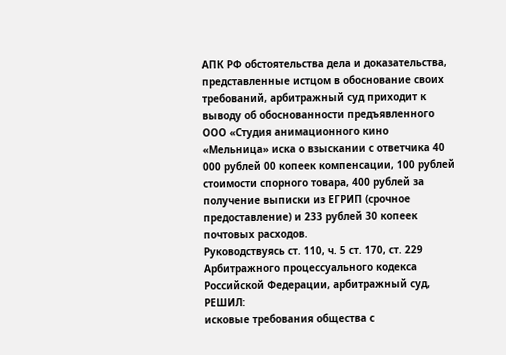АПК РФ обстоятельства дела и доказательства, представленные истцом в обоснование своих требований, арбитражный суд приходит к выводу об обоснованности предъявленного ООО «Студия анимационного кино «Мельница» иска о взыскании с ответчика 40 000 рублей 00 копеек компенсации, 100 рублей стоимости спорного товара, 400 рублей за получение выписки из ЕГРИП (срочное предоставление) и 233 рублей 30 копеек почтовых расходов.
Руководствуясь ст. 110, ч. 5 ст. 170, ст. 229 Арбитражного процессуального кодекса Российской Федерации, арбитражный суд,
РЕШИЛ:
исковые требования общества с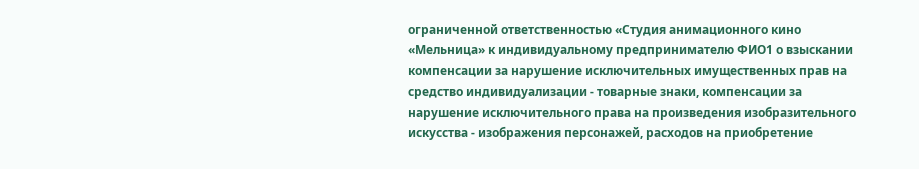ограниченной ответственностью «Студия анимационного кино «Мельница» к индивидуальному предпринимателю ФИО1 о взыскании компенсации за нарушение исключительных имущественных прав на средство индивидуализации - товарные знаки, компенсации за нарушение исключительного права на произведения изобразительного искусства - изображения персонажей, расходов на приобретение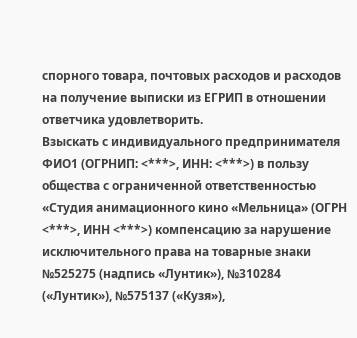спорного товара, почтовых расходов и расходов на получение выписки из ЕГРИП в отношении ответчика удовлетворить.
Взыскать с индивидуального предпринимателя ФИО1 (ОГРНИП: <***>, ИНН: <***>) в пользу общества с ограниченной ответственностью «Студия анимационного кино «Мельница» (ОГРН <***>, ИНН <***>) компенсацию за нарушение исключительного права на товарные знаки №525275 (надпись «Лунтик»), №310284 («Лунтик»), №575137 («Кузя»),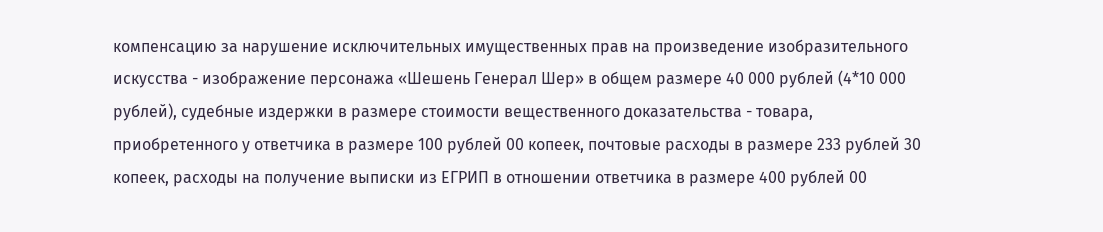компенсацию за нарушение исключительных имущественных прав на произведение изобразительного искусства - изображение персонажа «Шешень Генерал Шер» в общем размере 40 000 рублей (4*10 000 рублей), судебные издержки в размере стоимости вещественного доказательства - товара, приобретенного у ответчика в размере 100 рублей 00 копеек, почтовые расходы в размере 233 рублей 30 копеек, расходы на получение выписки из ЕГРИП в отношении ответчика в размере 400 рублей 00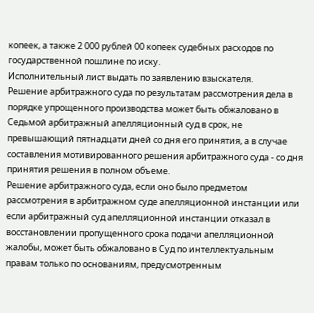копеек, а также 2 000 рублей 00 копеек судебных расходов по государственной пошлине по иску.
Исполнительный лист выдать по заявлению взыскателя.
Решение арбитражного суда по результатам рассмотрения дела в порядке упрощенного производства может быть обжаловано в Седьмой арбитражный апелляционный суд в срок, не превышающий пятнадцати дней со дня его принятия, а в случае составления мотивированного решения арбитражного суда - со дня принятия решения в полном объеме.
Решение арбитражного суда, если оно было предметом рассмотрения в арбитражном суде апелляционной инстанции или если арбитражный суд апелляционной инстанции отказал в восстановлении пропущенного срока подачи апелляционной жалобы, может быть обжаловано в Суд по интеллектуальным правам только по основаниям, предусмотренным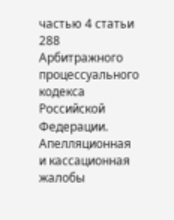частью 4 статьи 288 Арбитражного процессуального кодекса Российской Федерации.
Апелляционная и кассационная жалобы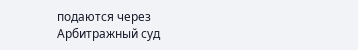подаются через Арбитражный суд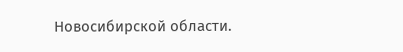Новосибирской области.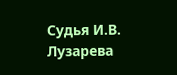Судья И.В. Лузарева